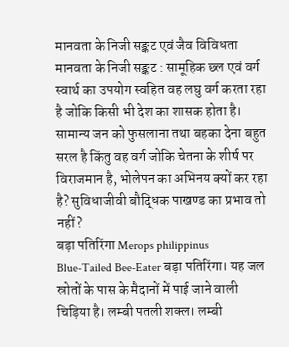मानवता के निजी सङ्कट एवं जैव विविधता
मानवता के निजी सङ्कट : सामूहिक छ्ल एवं वर्ग स्वार्थ का उपयोग स्वहित वह लघु वर्ग करता रहा है जोकि किसी भी देश का शासक होता है। सामान्य जन को फुसलाना तथा बहका देना बहुत सरल है किंतु वह वर्ग जोकि चेतना के शीर्ष पर विराजमान है, भोलेपन का अभिनय क्यों कर रहा है? सुविधाजीवी बौद्धिक पाखण्ड का प्रभाव तो नहीं?
बड़ा पतिरिंगा Merops philippinus
Blue-Tailed Bee-Eater बड़ा पतिरिंगा। यह जल स्रोतों के पास के मैदानों में पाई जाने वाली चिड़िया है। लम्बी पतली शक्ल। लम्बी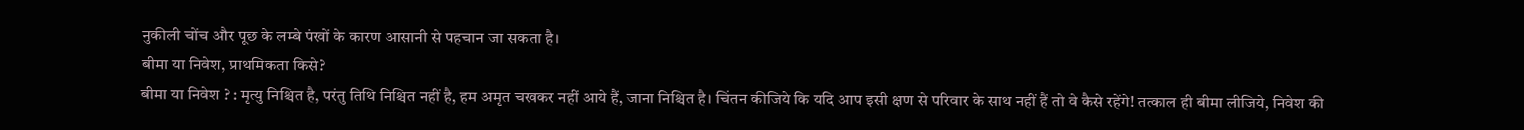नुकीली चोंच और पूछ के लम्बे पंखों के कारण आसानी से पहचान जा सकता है।
बीमा या निवेश, प्राथमिकता किसे?
बीमा या निवेश ? : मृत्यु निश्चित है, परंतु तिथि निश्चित नहीं है, हम अमृत चखकर नहीं आये हैं, जाना निश्चित है। चिंतन कीजिये कि यदि आप इसी क्षण से परिवार के साथ नहीं हैं तो वे कैसे रहेंगे! तत्काल ही बीमा लीजिये, निवेश की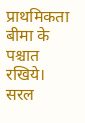प्राथमिकता बीमा के पश्चात रखिये।
सरल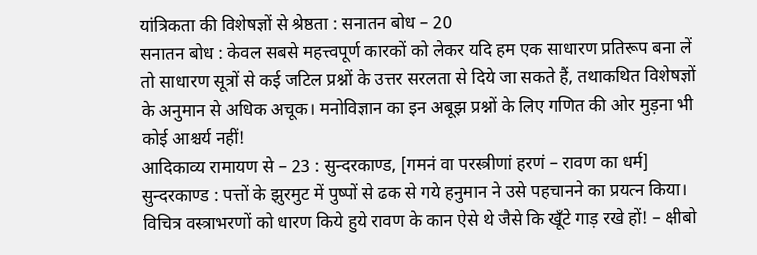यांत्रिकता की विशेषज्ञों से श्रेष्ठता : सनातन बोध – 20
सनातन बोध : केवल सबसे महत्त्वपूर्ण कारकों को लेकर यदि हम एक साधारण प्रतिरूप बना लें तो साधारण सूत्रों से कई जटिल प्रश्नों के उत्तर सरलता से दिये जा सकते हैं, तथाकथित विशेषज्ञों के अनुमान से अधिक अचूक। मनोविज्ञान का इन अबूझ प्रश्नों के लिए गणित की ओर मुड़ना भी कोई आश्चर्य नहीं!
आदिकाव्य रामायण से – 23 : सुन्दरकाण्ड, [गमनं वा परस्त्रीणां हरणं – रावण का धर्म]
सुन्दरकाण्ड : पत्तों के झुरमुट में पुष्पों से ढक से गये हनुमान ने उसे पहचानने का प्रयत्न किया। विचित्र वस्त्राभरणों को धारण किये हुये रावण के कान ऐसे थे जैसे कि खूँटे गाड़ रखे हों! – क्षीबो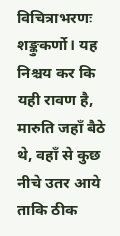विचित्राभरणः शङ्कुकर्णो। यह निश्चय कर कि यही रावण है, मारुति जहाँ बैठे थे, वहाँ से कुछ नीचे उतर आये ताकि ठीक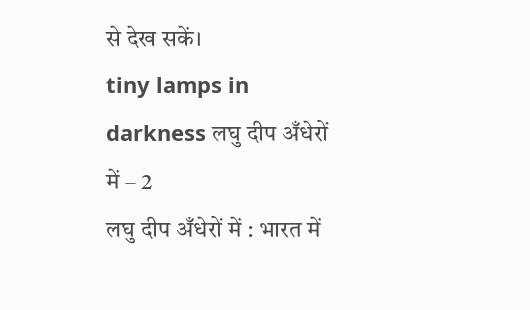से देख सकें।
tiny lamps in darkness लघु दीप अँधेरों में – 2
लघु दीप अँधेरों में : भारत में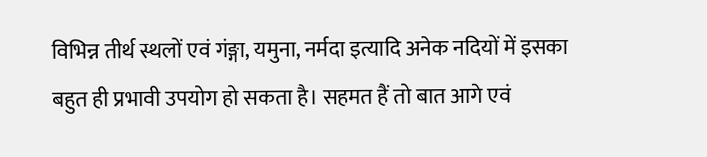विभिन्न तीर्थ स्थलों एवं गंङ्गा, यमुना, नर्मदा इत्यादि अनेक नदियों में इसका बहुत ही प्रभावी उपयोग हो सकता है। सहमत हैं तो बात आगे एवं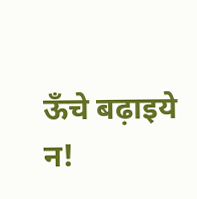ऊँचे बढ़ाइये न!